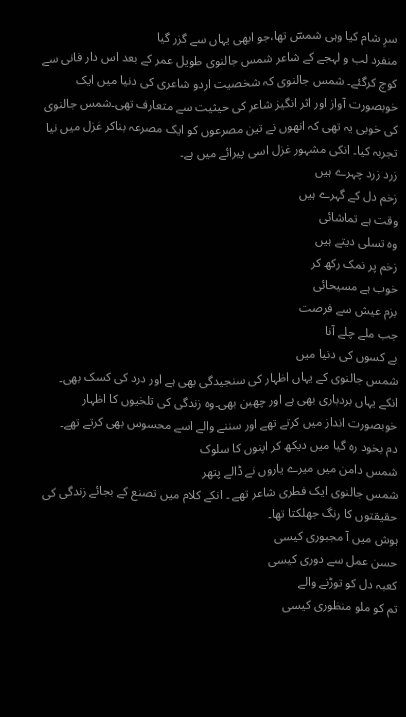سرِ شام کیا وہی شمسؔ تھا،جو ابھی یہاں سے گزر گیا
منفرد لب و لہجے کے شاعر شمس جالنوی طویل عمر کے بعد اس دار فانی سے کوچ کرگئے۔ شمس جالنوی کہ شخصیت اردو شاعری کی دنیا میں ایک خوبصورت آواز اور اثر انگیز شاعر کی حیثیت سے متعارف تھی۔شمس جالنوی کی خوبی یہ تھی کہ انھوں نے تین مصرعوں کو ایک مصرعہ بناکر غزل میں نیا تجربہ کیا۔ انکی مشہور غزل اسی پیرائے میں ہے۔
زرد زرد چہرے ہیں
زخم دل کے گہرے ہیں
وقت ہے تماشائی
وہ تسلی دیتے ہیں
زخم پر نمک رکھ کر
خوب ہے مسیحائی
بزم عیش سے فرصت
جب ملے چلے آنا
بے کسوں کی دنیا میں
شمس جالنوی کے یہاں اظہار کی سنجیدگی بھی ہے اور درد کی کسک بھی۔ انکے یہاں بردباری بھی ہے اور چھبن بھی۔وہ زندگی کی تلخیوں کا اظہار خوبصورت انداز میں کرتے تھے اور سننے والے اسے محسوس بھی کرتے تھے۔
دم بخود رہ گیا میں دیکھ کر اپنوں کا سلوک
شمس دامن میں میرے یاروں نے ڈالے پتھر
شمس جالنوی ایک فطری شاعر تھے ۔ انکے کلام میں تصنع کے بجائے زندگی کی حقیقتوں کا رنگ جھلکتا تھا۔
ہوش میں آ مجبوری کیسی
حسن عمل سے دوری کیسی
کعبہ دل کو توڑنے والے
تم کو ملو منظوری کیسی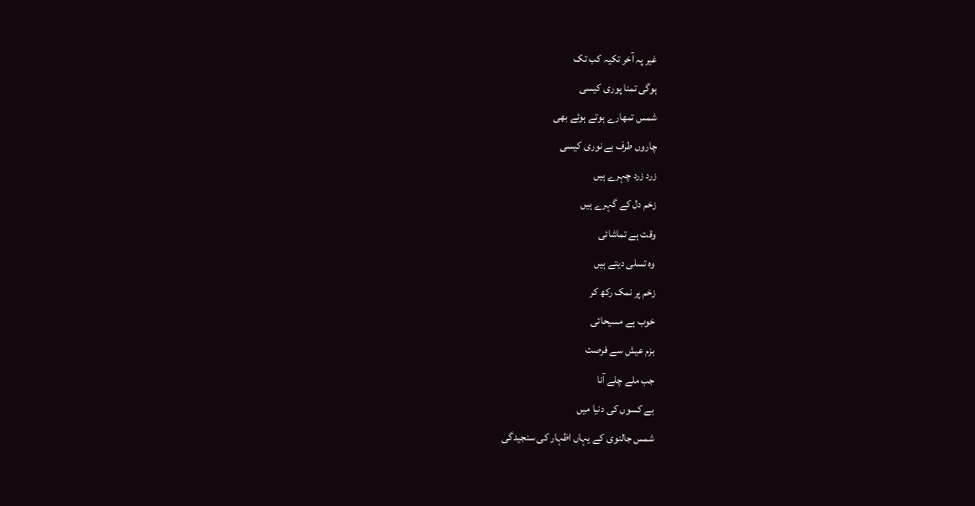غیر پہ آخر تکیہ کب تک
ہوگی تمنا پوری کیسی
شمس تمھارے ہوتے ہوئے بھی
چاروں طرف بے نوری کیسی
زرد زرد چہرے ہیں
زخم دل کے گہرے ہیں
وقت ہے تماشائی
وہ تسلی دیتے ہیں
زخم پر نمک رکھ کر
خوب ہے مسیحائی
بزم عیش سے فرصت
جب ملے چلے آنا
بے کسوں کی دنیا میں
شمس جالنوی کے یہاں اظہار کی سنجیدگی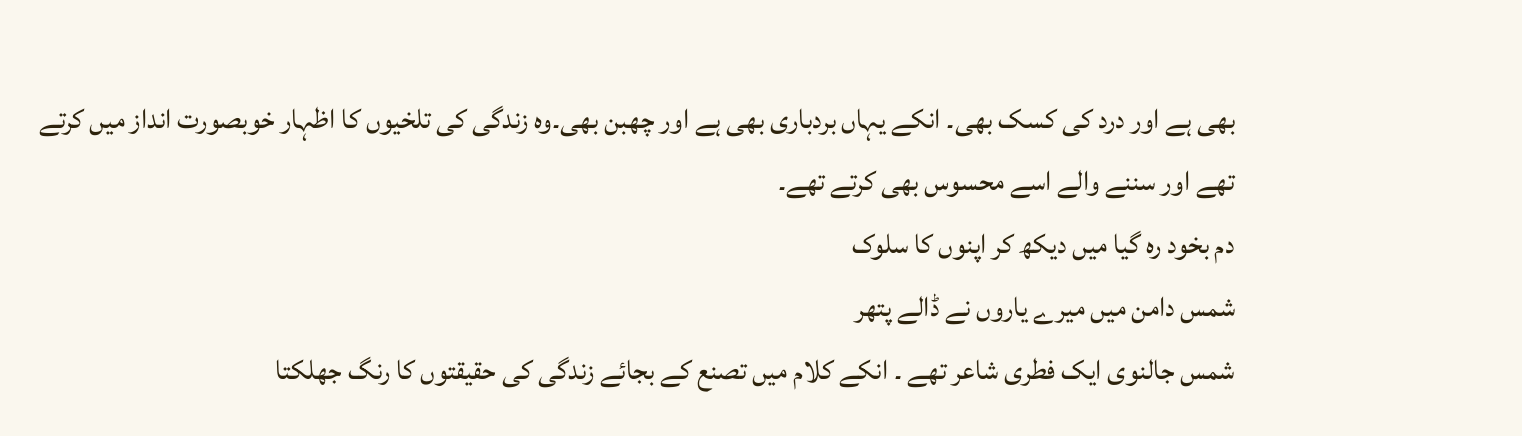بھی ہے اور درد کی کسک بھی۔ انکے یہاں بردباری بھی ہے اور چھبن بھی۔وہ زندگی کی تلخیوں کا اظہار خوبصورت انداز میں کرتے تھے اور سننے والے اسے محسوس بھی کرتے تھے۔
دم بخود رہ گیا میں دیکھ کر اپنوں کا سلوک
شمس دامن میں میرے یاروں نے ڈالے پتھر
شمس جالنوی ایک فطری شاعر تھے ۔ انکے کلام میں تصنع کے بجائے زندگی کی حقیقتوں کا رنگ جھلکتا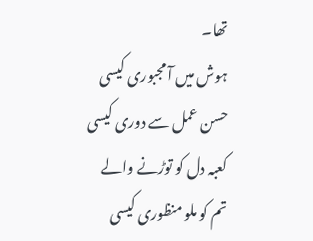تھا۔
ہوش میں آ مجبوری کیسی
حسن عمل سے دوری کیسی
کعبہ دل کو توڑنے والے
تم کو ملو منظوری کیسی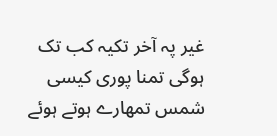غیر پہ آخر تکیہ کب تک
ہوگی تمنا پوری کیسی
شمس تمھارے ہوتے ہوئے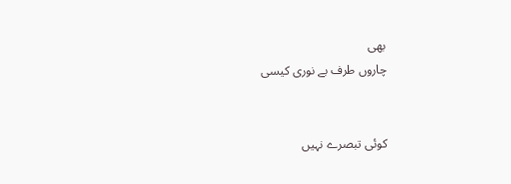بھی
چاروں طرف بے نوری کیسی


کوئی تبصرے نہیں